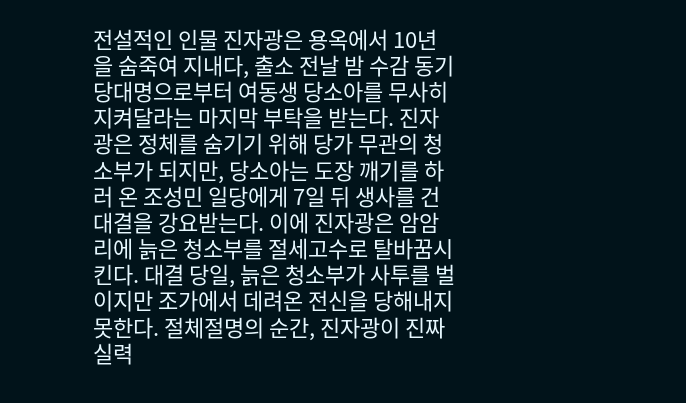전설적인 인물 진자광은 용옥에서 10년을 숨죽여 지내다, 출소 전날 밤 수감 동기 당대명으로부터 여동생 당소아를 무사히 지켜달라는 마지막 부탁을 받는다. 진자광은 정체를 숨기기 위해 당가 무관의 청소부가 되지만, 당소아는 도장 깨기를 하러 온 조성민 일당에게 7일 뒤 생사를 건 대결을 강요받는다. 이에 진자광은 암암리에 늙은 청소부를 절세고수로 탈바꿈시킨다. 대결 당일, 늙은 청소부가 사투를 벌이지만 조가에서 데려온 전신을 당해내지 못한다. 절체절명의 순간, 진자광이 진짜 실력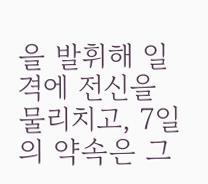을 발휘해 일격에 전신을 물리치고, 7일의 약속은 그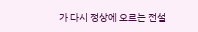가 다시 정상에 오르는 전설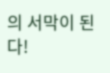의 서막이 된다!